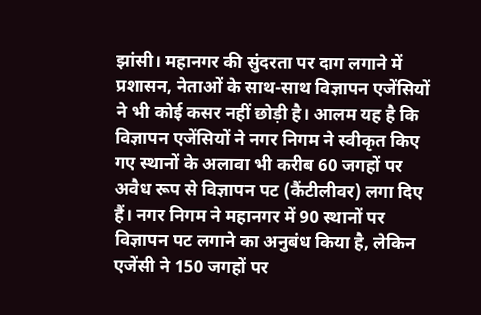झांसी। महानगर की सुंदरता पर दाग लगाने में प्रशासन, नेताओं के साथ-साथ विज्ञापन एजेंसियों ने भी कोई कसर नहीं छोड़ी है। आलम यह है कि विज्ञापन एजेंसियों ने नगर निगम ने स्वीकृत किए गए स्थानों के अलावा भी करीब 60 जगहों पर अवैध रूप से विज्ञापन पट (कैंटीलीवर) लगा दिए हैं। नगर निगम ने महानगर में 90 स्थानों पर विज्ञापन पट लगाने का अनुबंध किया है, लेकिन एजेंसी ने 150 जगहों पर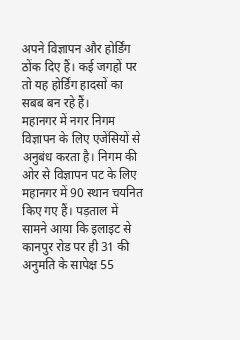अपने विज्ञापन और होर्डिंग ठोंक दिए हैं। कई जगहों पर तो यह होर्डिंग हादसों का सबब बन रहे हैं।
महानगर में नगर निगम विज्ञापन के लिए एजेंसियों से अनुबंध करता है। निगम की ओर से विज्ञापन पट के लिए महानगर में 90 स्थान चयनित किए गए हैं। पड़ताल में सामने आया कि इलाइट से कानपुर रोड पर ही 31 की अनुमति के सापेक्ष 55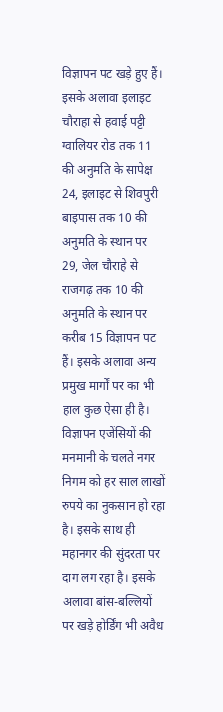विज्ञापन पट खड़े हुए हैं। इसके अलावा इलाइट चौराहा से हवाई पट्टी ग्वालियर रोड तक 11 की अनुमति के सापेक्ष 24, इलाइट से शिवपुरी बाइपास तक 10 की अनुमति के स्थान पर 29, जेल चौराहे से राजगढ़ तक 10 की अनुमति के स्थान पर करीब 15 विज्ञापन पट हैं। इसके अलावा अन्य प्रमुख मार्गों पर का भी हाल कुछ ऐसा ही है। विज्ञापन एजेंसियों की मनमानी के चलते नगर निगम को हर साल लाखों रुपये का नुकसान हो रहा है। इसके साथ ही महानगर की सुंदरता पर दाग लग रहा है। इसके अलावा बांस-बल्लियों पर खड़े होर्डिंग भी अवैध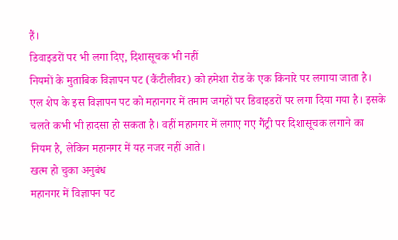हैं।
डिवाइडरों पर भी लगा दिए, दिशासूचक भी नहीं
नियमों के मुताबिक विज्ञापन पट (कैंटीलीवर) को हमेशा रोड के एक किनारे पर लगाया जाता है। एल शेप के इस विज्ञापन पट को महानगर में तमाम जगहों पर डिवाइडरों पर लगा दिया गया है। इसके चलते कभी भी हादसा हो सकता है। वहीं महानगर में लगाए गए गैंट्री पर दिशासूचक लगाने का नियम है, लेकिन महानगर में यह नजर नहीं आते।
खत्म हो चुका अनुबंध
महानगर में विज्ञापन पट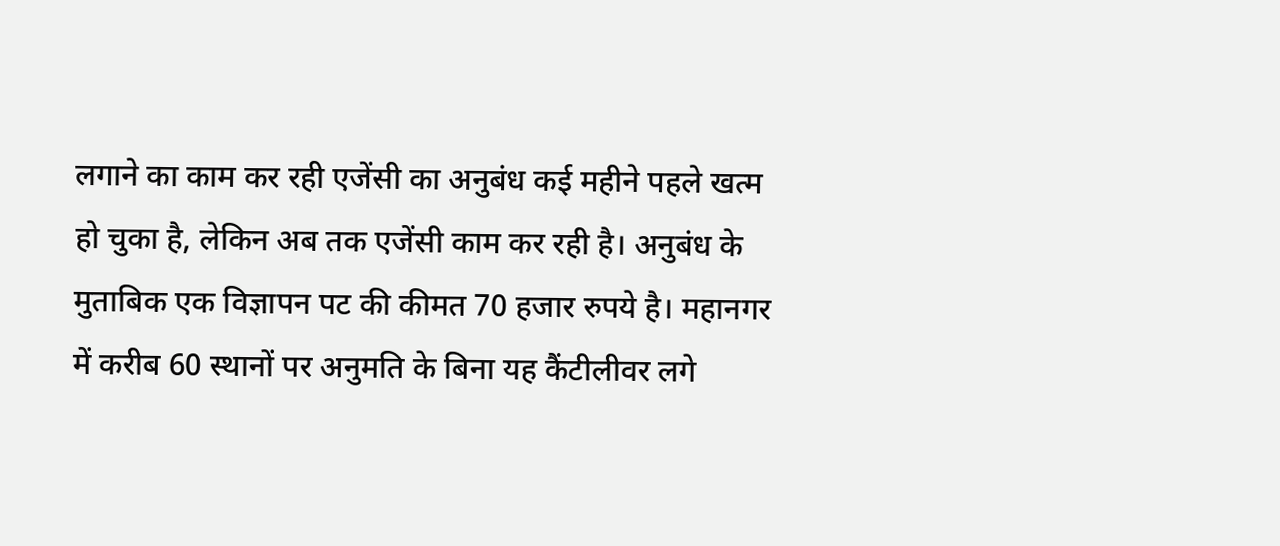लगाने का काम कर रही एजेंसी का अनुबंध कई महीने पहले खत्म हो चुका है, लेकिन अब तक एजेंसी काम कर रही है। अनुबंध के मुताबिक एक विज्ञापन पट की कीमत 70 हजार रुपये है। महानगर में करीब 60 स्थानों पर अनुमति के बिना यह कैंटीलीवर लगे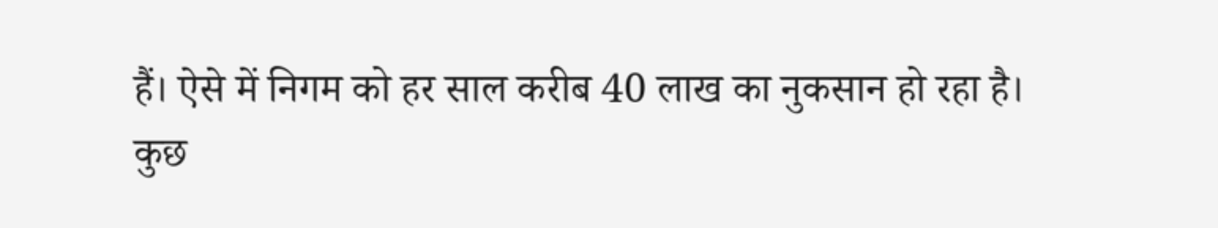हैं। ऐसे में निगम को हर साल करीब 40 लाख का नुकसान हो रहा है।
कुछ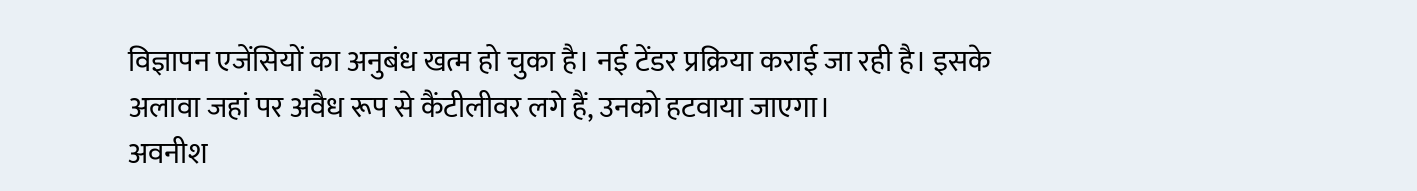विज्ञापन एजेंसियों का अनुबंध खत्म हो चुका है। नई टेंडर प्रक्रिया कराई जा रही है। इसके अलावा जहां पर अवैध रूप से कैंटीलीवर लगे हैं, उनको हटवाया जाएगा।
अवनीश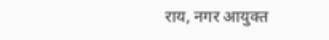राय, नगर आयुक्त